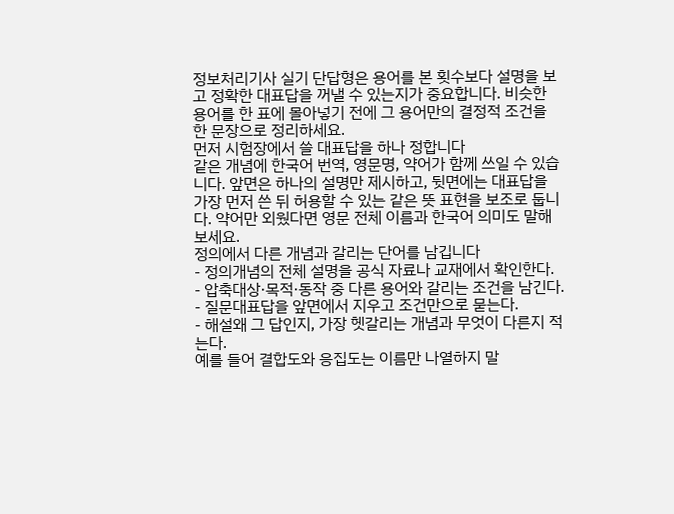정보처리기사 실기 단답형은 용어를 본 횟수보다 설명을 보고 정확한 대표답을 꺼낼 수 있는지가 중요합니다. 비슷한 용어를 한 표에 몰아넣기 전에 그 용어만의 결정적 조건을 한 문장으로 정리하세요.
먼저 시험장에서 쓸 대표답을 하나 정합니다
같은 개념에 한국어 번역, 영문명, 약어가 함께 쓰일 수 있습니다. 앞면은 하나의 설명만 제시하고, 뒷면에는 대표답을 가장 먼저 쓴 뒤 허용할 수 있는 같은 뜻 표현을 보조로 둡니다. 약어만 외웠다면 영문 전체 이름과 한국어 의미도 말해보세요.
정의에서 다른 개념과 갈리는 단어를 남깁니다
- 정의개념의 전체 설명을 공식 자료나 교재에서 확인한다.
- 압축대상·목적·동작 중 다른 용어와 갈리는 조건을 남긴다.
- 질문대표답을 앞면에서 지우고 조건만으로 묻는다.
- 해설왜 그 답인지, 가장 헷갈리는 개념과 무엇이 다른지 적는다.
예를 들어 결합도와 응집도는 이름만 나열하지 말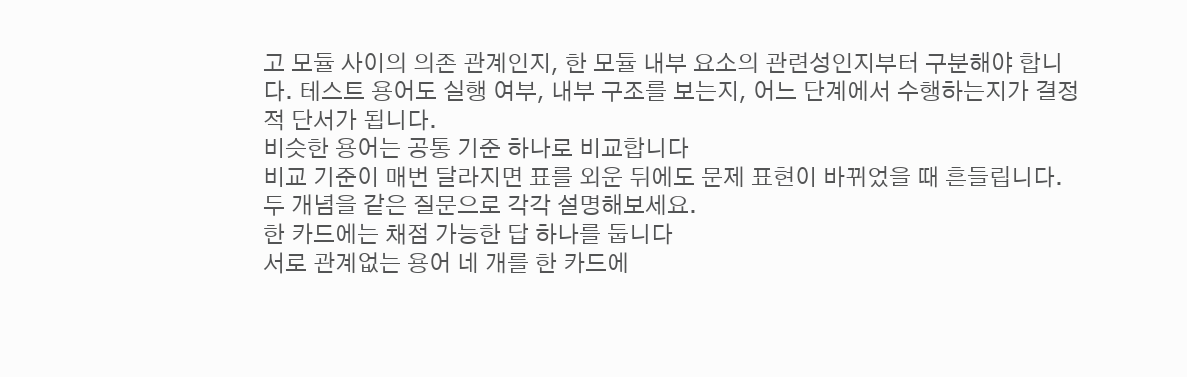고 모듈 사이의 의존 관계인지, 한 모듈 내부 요소의 관련성인지부터 구분해야 합니다. 테스트 용어도 실행 여부, 내부 구조를 보는지, 어느 단계에서 수행하는지가 결정적 단서가 됩니다.
비슷한 용어는 공통 기준 하나로 비교합니다
비교 기준이 매번 달라지면 표를 외운 뒤에도 문제 표현이 바뀌었을 때 흔들립니다. 두 개념을 같은 질문으로 각각 설명해보세요.
한 카드에는 채점 가능한 답 하나를 둡니다
서로 관계없는 용어 네 개를 한 카드에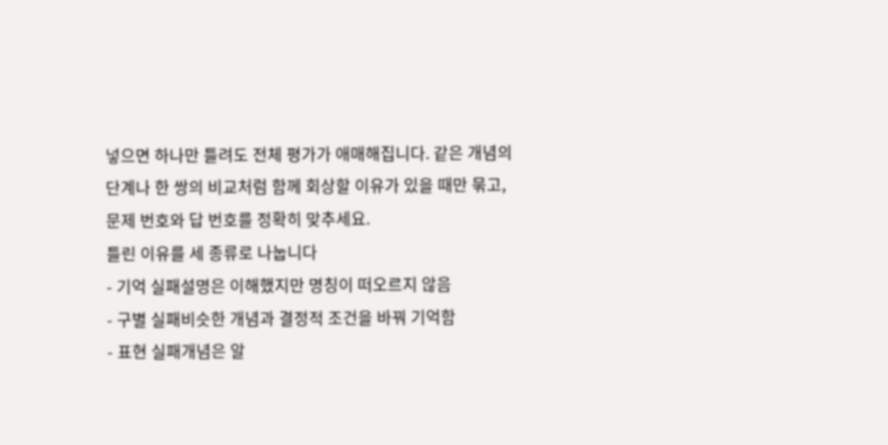넣으면 하나만 틀려도 전체 평가가 애매해집니다. 같은 개념의 단계나 한 쌍의 비교처럼 함께 회상할 이유가 있을 때만 묶고, 문제 번호와 답 번호를 정확히 맞추세요.
틀린 이유를 세 종류로 나눕니다
- 기억 실패설명은 이해했지만 명칭이 떠오르지 않음
- 구별 실패비슷한 개념과 결정적 조건을 바꿔 기억함
- 표현 실패개념은 알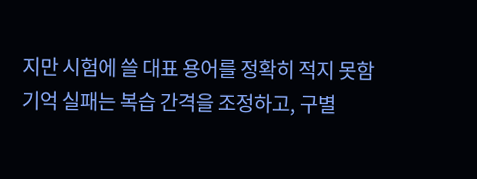지만 시험에 쓸 대표 용어를 정확히 적지 못함
기억 실패는 복습 간격을 조정하고, 구별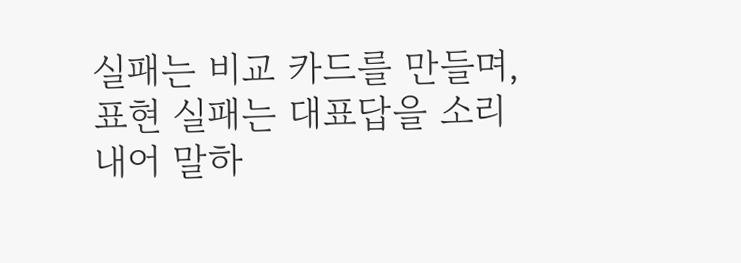실패는 비교 카드를 만들며, 표현 실패는 대표답을 소리 내어 말하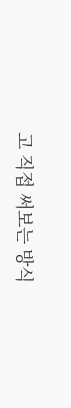고 직접 써보는 방식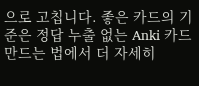으로 고칩니다. 좋은 카드의 기준은 정답 누출 없는 Anki 카드 만드는 법에서 더 자세히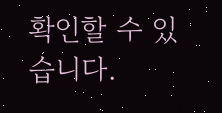확인할 수 있습니다.